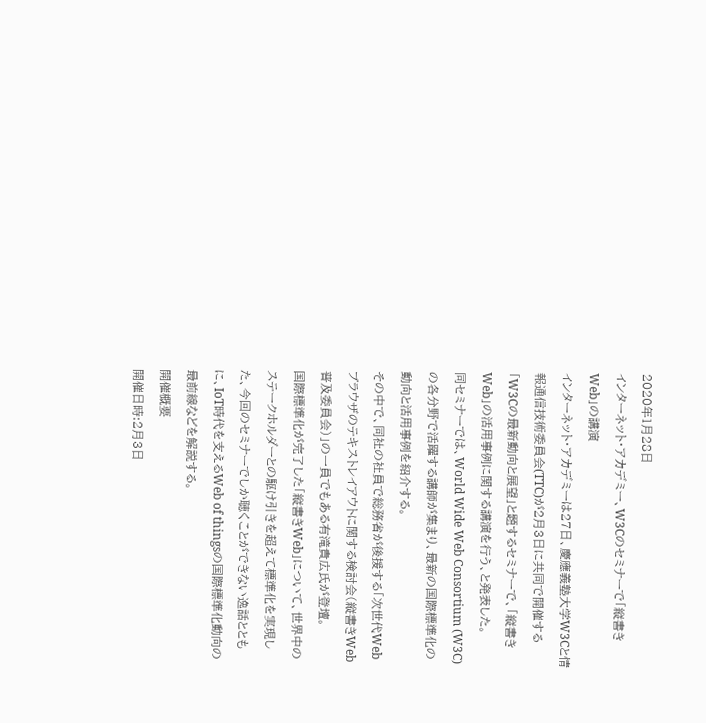2020年1月28日
インターネット・アカデミー、W3Cのセミナーで「縦書きWeb」の講演
インターネット・アカデミーは27日、慶應義塾大学W3Cと情報通信技術委員会(TTC)が2月3日に共同で開催する「W3Cの最新動向と展望」と題するセミナーで、「縦書きWeb」の活用事例に関する講演を行う、と発表した。
同セミナーでは、World Wide Web Consortium (W3C)の各分野で活躍する講師が集まり、最新の国際標準化の動向と活用事例を紹介する。
その中で、同社の社員で総務省が後援する「次世代Webブラウザのテキストレイアウトに関する検討会(縦書きWeb普及委員会)」の一員でもある有滝貴広氏が登壇。
国際標準化が完了した「縦書きWeb」について、世界中のステークホルダーとの駆け引きを超えて標準化を実現した、今回のセミナーでしか聴くことができない逸話とともに、IoT時代を支えるWeb of thingsの国際標準化動向の最前線などを解説する。
開催概要
開催日時:2月3日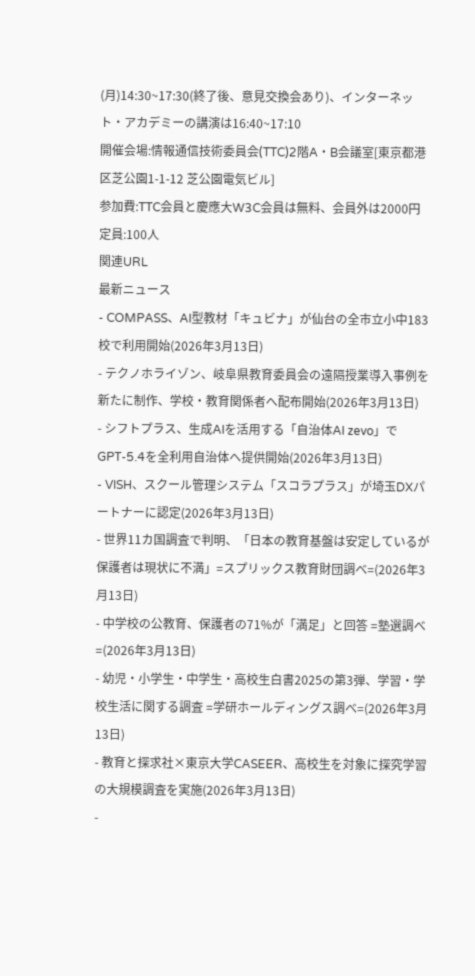(月)14:30~17:30(終了後、意見交換会あり)、インターネット・アカデミーの講演は16:40~17:10
開催会場:情報通信技術委員会(TTC)2階A・B会議室[東京都港区芝公園1-1-12 芝公園電気ビル]
参加費:TTC会員と慶應大W3C会員は無料、会員外は2000円
定員:100人
関連URL
最新ニュース
- COMPASS、AI型教材「キュビナ」が仙台の全市立小中183校で利用開始(2026年3月13日)
- テクノホライゾン、岐阜県教育委員会の遠隔授業導入事例を新たに制作、学校・教育関係者へ配布開始(2026年3月13日)
- シフトプラス、生成AIを活用する「自治体AI zevo」でGPT-5.4を全利用自治体へ提供開始(2026年3月13日)
- VISH、スクール管理システム「スコラプラス」が埼玉DXパートナーに認定(2026年3月13日)
- 世界11カ国調査で判明、「日本の教育基盤は安定しているが保護者は現状に不満」=スプリックス教育財団調べ=(2026年3月13日)
- 中学校の公教育、保護者の71%が「満足」と回答 =塾選調べ=(2026年3月13日)
- 幼児・小学生・中学生・高校生白書2025の第3弾、学習・学校生活に関する調査 =学研ホールディングス調べ=(2026年3月13日)
- 教育と探求社×東京大学CASEER、高校生を対象に探究学習の大規模調査を実施(2026年3月13日)
-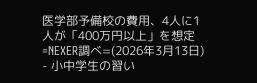医学部予備校の費用、4人に1人が「400万円以上」を想定 =NEXER調べ=(2026年3月13日)
- 小中学生の習い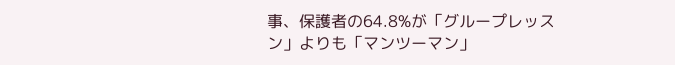事、保護者の64.8%が「グループレッスン」よりも「マンツーマン」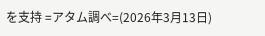を支持 =アタム調べ=(2026年3月13日)